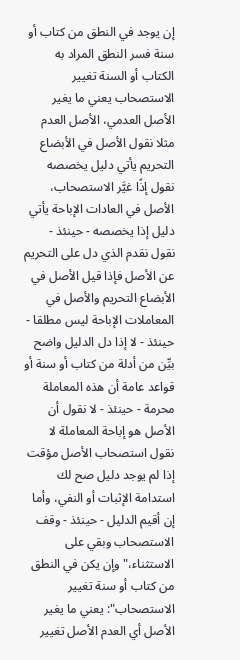إن يوجد في النطق من كتاب أو سنة فسر النطق المراد به الكتاب أو السنة تغيير الاستصحاب يعني ما يغير الأصل العدمي، الأصل العدم مثلا نقول الأصل في الأبضاع التحريم يأتي دليل يخصصه نقول إذًا غيَّر الاستصحاب، الأصل في العادات الإباحة يأتي دليل إذا يخصصه - حينئذ - نقول نقدم الذي دل على التحريم عن الأصل فإذا قيل الأصل في الأبضاع التحريم والأصل في المعاملات الإباحة ليس مطلقا - حينئذ - لا إذا دل الدليل واضح بيِّن من أدلة من كتاب أو سنة أو قواعد عامة أن هذه المعاملة محرمة - حينئذ - لا نقول أن الأصل هو إباحة المعاملة لا نقول استصحاب الأصل مؤقت إذا لم يوجد دليل صح لك استدامة الإثبات أو النفي، وأما إن أقيم الدليل - حينئذ - وقف الاستصحاب وبقي على الاستثناء،"وإن يكن في النطق من كتاب أو سنة تغيير الاستصحاب": يعني ما يغير الأصل أي العدم الأصل تغيير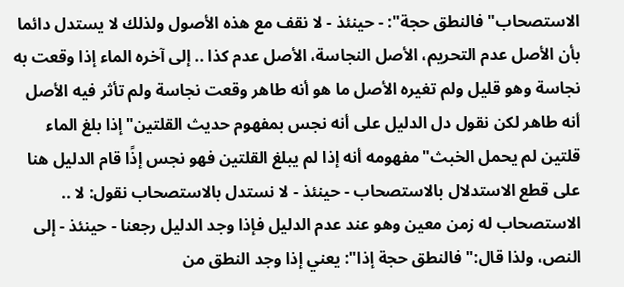الاستصحاب"فالنطق حجة": - حينئذ - لا نقف مع هذه الأصول ولذلك لا يستدل دائما بأن الأصل عدم التحريم، الأصل النجاسة، الأصل عدم كذا .. إلى آخره الماء إذا وقعت به نجاسة وهو قليل ولم تغيره الأصل ما هو أنه طاهر وقعت نجاسة ولم تأثر فيه الأصل أنه طاهر لكن نقول دل الدليل على أنه نجس بمفهوم حديث القلتين"إذا بلغ الماء قلتين لم يحمل الخبث"مفهومه أنه إذا لم يبلغ القلتين فهو نجس إذًا قام الدليل هنا على قطع الاستدلال بالاستصحاب - حينئذ - لا نستدل بالاستصحاب نقول: لا .. الاستصحاب له زمن معين وهو عند عدم الدليل فإذا وجد الدليل رجعنا - حينئذ - إلى النص، ولذا قال:"فالنطق حجة إذا": يعني إذا وجد النطق من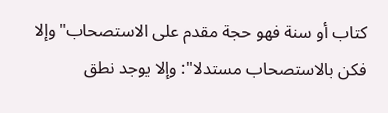كتاب أو سنة فهو حجة مقدم على الاستصحاب"وإلا فكن بالاستصحاب مستدلا": وإلا يوجد نطق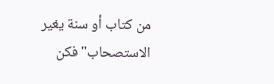من كتاب أو سنة يغير الاستصحاب"فكن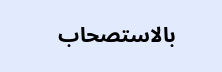بالاستصحاب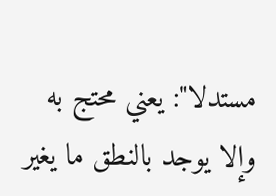مستدلا": يعني محتج به وإلا يوجد بالنطق ما يغير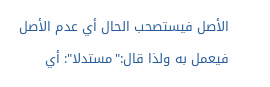الأصل فيستصحب الحال أي عدم الأصل فيعمل به ولذا قال:"مستدلا": أي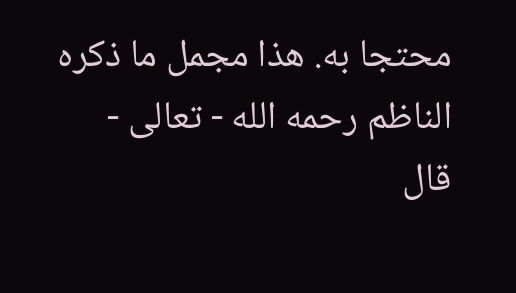محتجا به. هذا مجمل ما ذكره الناظم رحمه الله - تعالى -
قال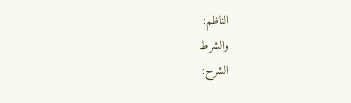الناظم:
والشرط
الشرح: